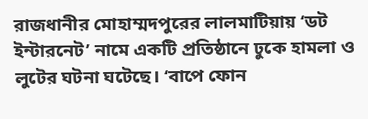রাজধানীর মোহাম্মদপুরের লালমাটিয়ায় ‘ডট ইন্টারনেট’ নামে একটি প্রতিষ্ঠানে ঢুকে হামলা ও লুটের ঘটনা ঘটেছে। ‘বাপে ফোন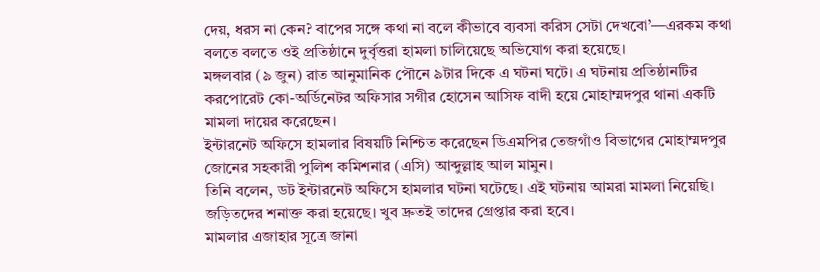দেয়, ধরস না কেন? বাপের সঙ্গে কথা না বলে কীভাবে ব্যবসা করিস সেটা দেখবো’—এরকম কথা বলতে বলতে ওই প্রতিষ্ঠানে দুর্বৃত্তরা হামলা চালিয়েছে অভিযোগ করা হয়েছে।
মঙ্গলবার (৯ জুন) রাত আনুমানিক পৌনে ৯টার দিকে এ ঘটনা ঘটে। এ ঘটনায় প্রতিষ্ঠানটির করপোরেট কো-অর্ডিনেটর অফিসার সগীর হোসেন আসিফ বাদী হয়ে মোহাম্মদপুর থানা একটি মামলা দায়ের করেছেন।
ইন্টারনেট অফিসে হামলার বিষয়টি নিশ্চিত করেছেন ডিএমপির তেজগাঁও বিভাগের মোহাম্মদপুর জোনের সহকারী পুলিশ কমিশনার (এসি) আব্দুল্লাহ আল মামুন।
তিনি বলেন, ডট ইন্টারনেট অফিসে হামলার ঘটনা ঘটেছে। এই ঘটনায় আমরা মামলা নিয়েছি। জড়িতদের শনাক্ত করা হয়েছে। খুব দ্রুতই তাদের গ্রেপ্তার করা হবে।
মামলার এজাহার সূত্রে জানা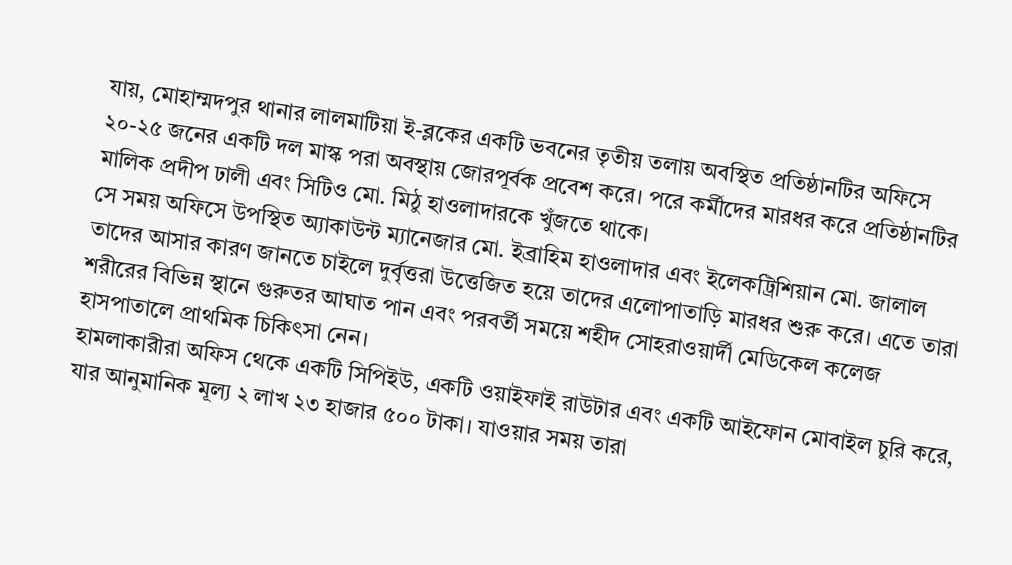যায়, মোহাম্মদপুর থানার লালমাটিয়া ই-ব্লকের একটি ভবনের তৃতীয় তলায় অবস্থিত প্রতিষ্ঠানটির অফিসে ২০-২৫ জনের একটি দল মাস্ক পরা অবস্থায় জোরপূর্বক প্রবেশ করে। পরে কর্মীদের মারধর করে প্রতিষ্ঠানটির মালিক প্রদীপ ঢালী এবং সিটিও মো. মিঠু হাওলাদারকে খুঁজতে থাকে।
সে সময় অফিসে উপস্থিত অ্যাকাউন্ট ম্যানেজার মো. ইব্রাহিম হাওলাদার এবং ইলেকট্রিশিয়ান মো. জালাল তাদের আসার কারণ জানতে চাইলে দুর্বৃত্তরা উত্তেজিত হয়ে তাদের এলোপাতাড়ি মারধর শুরু করে। এতে তারা শরীরের বিভিন্ন স্থানে গুরুতর আঘাত পান এবং পরবর্তী সময়ে শহীদ সোহরাওয়ার্দী মেডিকেল কলেজ হাসপাতালে প্রাথমিক চিকিৎসা নেন।
হামলাকারীরা অফিস থেকে একটি সিপিইউ, একটি ওয়াইফাই রাউটার এবং একটি আইফোন মোবাইল চুরি করে, যার আনুমানিক মূল্য ২ লাখ ২৩ হাজার ৫০০ টাকা। যাওয়ার সময় তারা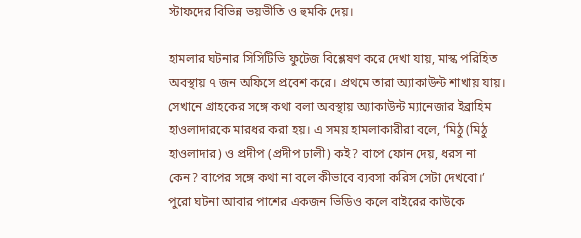স্টাফদের বিভিন্ন ভয়ভীতি ও হুমকি দেয়।

হামলার ঘটনার সিসিটিভি ফুটেজ বিশ্লেষণ করে দেখা যায়, মাস্ক পরিহিত অবস্থায় ৭ জন অফিসে প্রবেশ করে। প্রথমে তারা অ্যাকাউন্ট শাখায় যায়। সেখানে গ্রাহকের সঙ্গে কথা বলা অবস্থায় অ্যাকাউন্ট ম্যানেজার ইব্রাহিম হাওলাদারকে মারধর করা হয়। এ সময় হামলাকারীরা বলে, ‘মিঠু (মিঠু হাওলাদার) ও প্রদীপ (প্রদীপ ঢালী) কই? বাপে ফোন দেয়, ধরস না কেন? বাপের সঙ্গে কথা না বলে কীভাবে ব্যবসা করিস সেটা দেখবো।’ পুরো ঘটনা আবার পাশের একজন ভিডিও কলে বাইরের কাউকে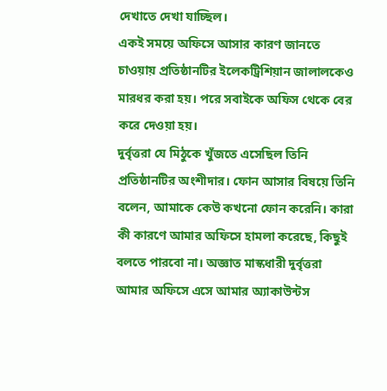দেখাতে দেখা যাচ্ছিল।
একই সময়ে অফিসে আসার কারণ জানতে চাওয়ায় প্রতিষ্ঠানটির ইলেকট্রিশিয়ান জালালকেও মারধর করা হয়। পরে সবাইকে অফিস থেকে বের করে দেওয়া হয়।
দুর্বৃত্তরা যে মিঠুকে খুঁজতে এসেছিল তিনি প্রতিষ্ঠানটির অংশীদার। ফোন আসার বিষয়ে তিনি বলেন, আমাকে কেউ কখনো ফোন করেনি। কারা কী কারণে আমার অফিসে হামলা করেছে, কিছুই বলতে পারবো না। অজ্ঞাত মাস্কধারী দুর্বৃত্তরা আমার অফিসে এসে আমার অ্যাকাউন্টস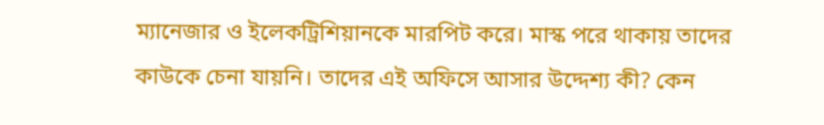ম্যানেজার ও ইলেকট্রিশিয়ানকে মারপিট করে। মাস্ক পরে থাকায় তাদের কাউকে চেনা যায়নি। তাদের এই অফিসে আসার উদ্দেশ্য কী? কেন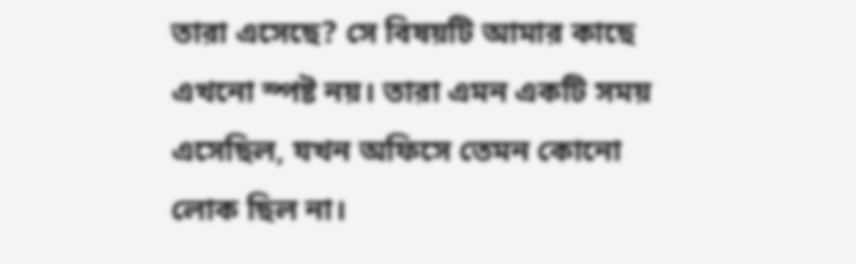তারা এসেছে? সে বিষয়টি আমার কাছে এখনো স্পষ্ট নয়। তারা এমন একটি সময় এসেছিল, যখন অফিসে তেমন কোনো লোক ছিল না।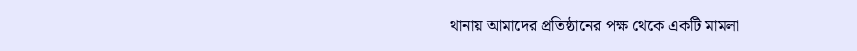থানায় আমাদের প্রতিষ্ঠানের পক্ষ থেকে একটি মামলা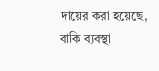দায়ের করা হয়েছে, বাকি ব্যবস্থা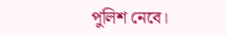পুলিশ নেবে।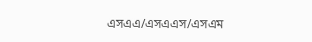এসএএ/এসএএস/এসএম